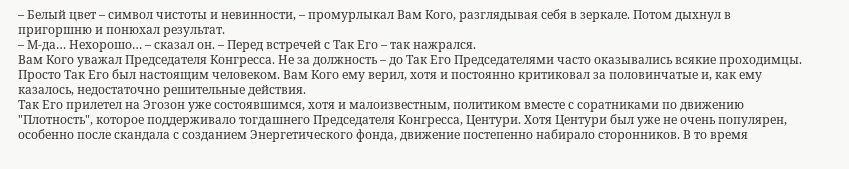– Белый цвет – символ чистоты и невинности, – промурлыкал Вам Кого, разглядывая себя в зеркале. Потом дыхнул в пригоршню и понюхал результат.
– М-да… Нехорошо… – сказал он. – Перед встречей с Так Его – так нажрался.
Вам Кого уважал Председателя Конгресса. Не за должность – до Так Его Председателями часто оказывались всякие проходимцы. Просто Так Его был настоящим человеком. Вам Кого ему верил, хотя и постоянно критиковал за половинчатые и, как ему казалось, недостаточно решительные действия.
Так Его прилетел на Эгозон уже состоявшимся, хотя и малоизвестным, политиком вместе с соратниками по движению "Плотность", которое поддерживало тогдашнего Председателя Конгресса, Центури. Хотя Центури был уже не очень популярен, особенно после скандала с созданием Энергетического фонда, движение постепенно набирало сторонников. В то время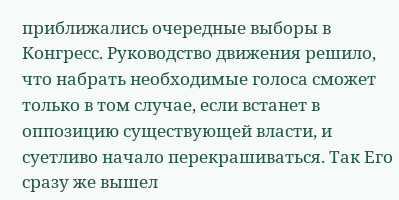приближались очередные выборы в Конгресс. Руководство движения решило, что набрать необходимые голоса сможет только в том случае, если встанет в оппозицию существующей власти, и суетливо начало перекрашиваться. Так Его сразу же вышел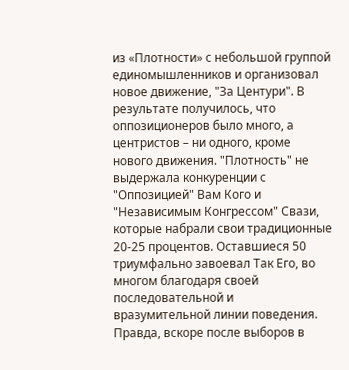из «Плотности» с небольшой группой единомышленников и организовал новое движение, "За Центури". В результате получилось, что оппозиционеров было много, а центристов – ни одного, кроме нового движения. "Плотность" не выдержала конкуренции с "Оппозицией" Вам Кого и "Независимым Конгрессом" Свази, которые набрали свои традиционные 20-25 процентов. Оставшиеся 50 триумфально завоевал Так Его, во многом благодаря своей последовательной и вразумительной линии поведения. Правда, вскоре после выборов в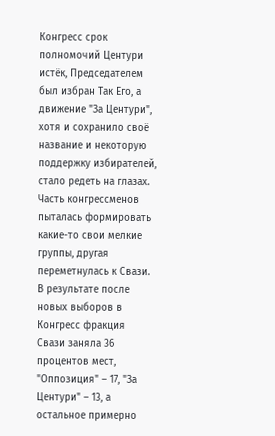Конгресс срок полномочий Центури истёк, Председателем был избран Так Его, а движение "За Центури", хотя и сохранило своё название и некоторую поддержку избирателей, стало редеть на глазах. Часть конгрессменов пыталась формировать какие-то свои мелкие группы, другая переметнулась к Свази. В результате после новых выборов в Конгресс фракция Свази заняла 36 процентов мест, "Оппозиция" – 17, "За Центури" – 13, а остальное примерно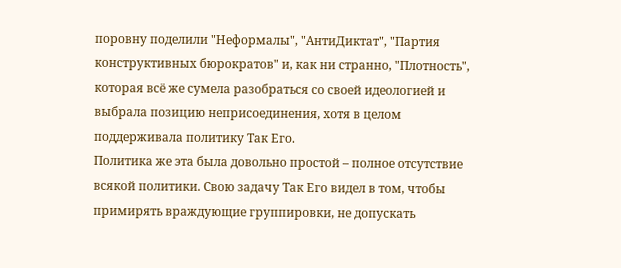поровну поделили "Неформалы", "АнтиДиктат", "Партия конструктивных бюрократов" и, как ни странно, "Плотность", которая всё же сумела разобраться со своей идеологией и выбрала позицию неприсоединения, хотя в целом поддерживала политику Так Его.
Политика же эта была довольно простой – полное отсутствие всякой политики. Свою задачу Так Его видел в том, чтобы примирять враждующие группировки, не допускать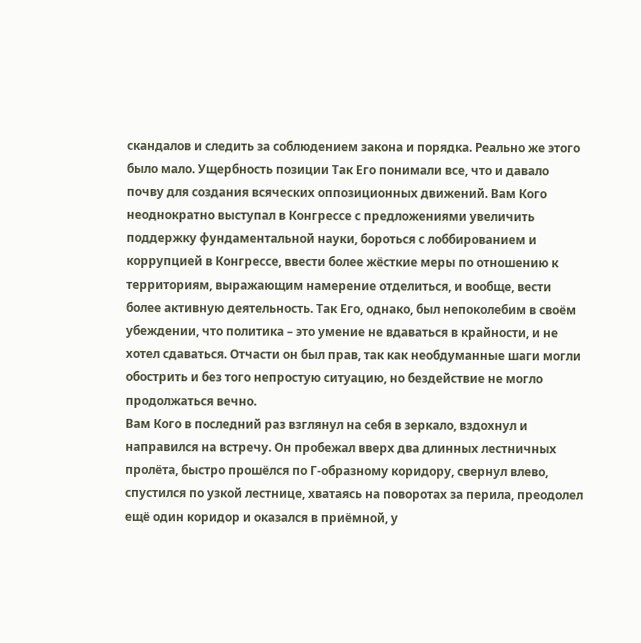скандалов и следить за соблюдением закона и порядка. Реально же этого было мало. Ущербность позиции Так Его понимали все, что и давало почву для создания всяческих оппозиционных движений. Вам Кого неоднократно выступал в Конгрессе с предложениями увеличить поддержку фундаментальной науки, бороться с лоббированием и коррупцией в Конгрессе, ввести более жёсткие меры по отношению к территориям, выражающим намерение отделиться, и вообще, вести более активную деятельность. Так Его, однако, был непоколебим в своём убеждении, что политика – это умение не вдаваться в крайности, и не хотел сдаваться. Отчасти он был прав, так как необдуманные шаги могли обострить и без того непростую ситуацию, но бездействие не могло продолжаться вечно.
Вам Кого в последний раз взглянул на себя в зеркало, вздохнул и направился на встречу. Он пробежал вверх два длинных лестничных пролёта, быстро прошёлся по Г-образному коридору, свернул влево, спустился по узкой лестнице, хватаясь на поворотах за перила, преодолел ещё один коридор и оказался в приёмной, у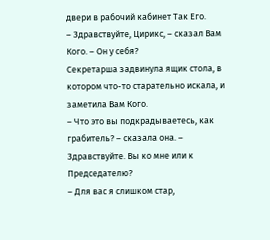двери в рабочий кабинет Так Его.
– Здравствуйте, Цирикс, – сказал Вам Кого. – Он у себя?
Секретарша задвинула ящик стола, в котором что-то старательно искала, и заметила Вам Кого.
– Что это вы подкрадываетесь, как грабитель? – сказала она. – Здравствуйте. Вы ко мне или к Председателю?
– Для вас я слишком стар,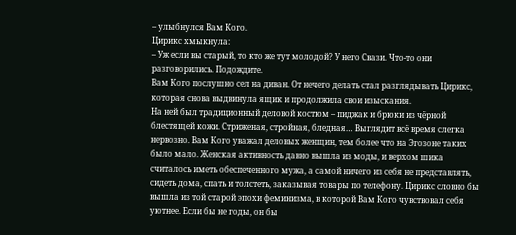– улыбнулся Вам Кого.
Цирикс хмыкнула:
– Уж если вы старый, то кто же тут молодой? У него Свази. Что-то они разговорились. Подождите.
Вам Кого послушно сел на диван. От нечего делать стал разглядывать Цирикс, которая снова выдвинула ящик и продолжила свои изыскания.
На ней был традиционный деловой костюм – пиджак и брюки из чёрной блестящей кожи. Стриженая, стройная, бледная… Выглядит всё время слегка нервозно. Вам Кого уважал деловых женщин, тем более что на Эгозоне таких было мало. Женская активность давно вышла из моды, и верхом шика считалось иметь обеспеченного мужа, а самой ничего из себя не представлять, сидеть дома, спать и толстеть, заказывая товары по телефону. Цирикс словно бы вышла из той старой эпохи феминизма, в которой Вам Кого чувствовал себя уютнее. Если бы не годы, он бы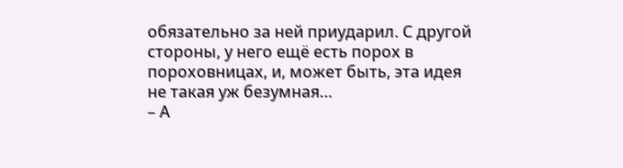обязательно за ней приударил. С другой стороны, у него ещё есть порох в пороховницах, и, может быть, эта идея не такая уж безумная…
– А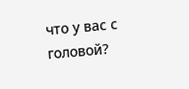что у вас с головой?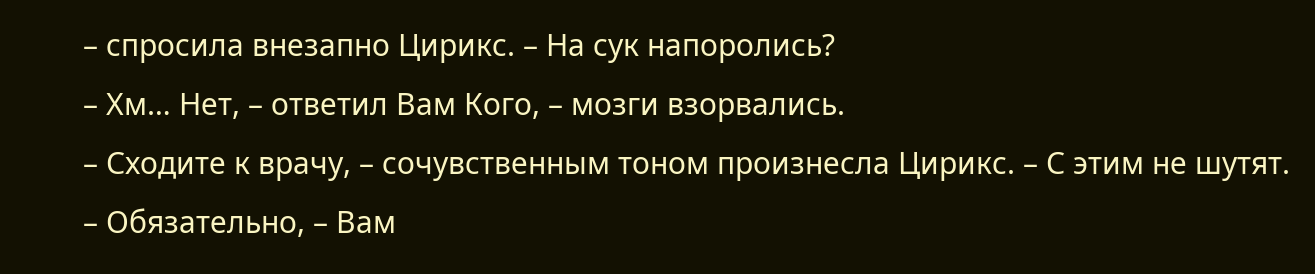– спросила внезапно Цирикс. – На сук напоролись?
– Хм… Нет, – ответил Вам Кого, – мозги взорвались.
– Сходите к врачу, – сочувственным тоном произнесла Цирикс. – С этим не шутят.
– Обязательно, – Вам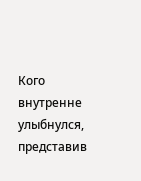Кого внутренне улыбнулся, представив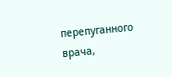перепуганного врача,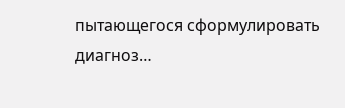пытающегося сформулировать диагноз…